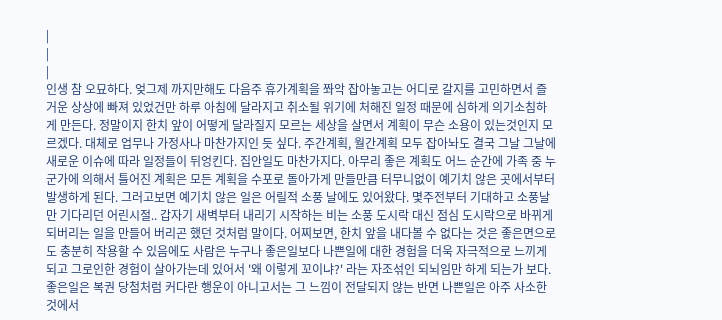|
|
|
인생 참 오묘하다. 엊그제 까지만해도 다음주 휴가계획을 쫘악 잡아놓고는 어디로 갈지를 고민하면서 즐거운 상상에 빠져 있었건만 하루 아침에 달라지고 취소될 위기에 처해진 일정 때문에 심하게 의기소침하게 만든다. 정말이지 한치 앞이 어떻게 달라질지 모르는 세상을 살면서 계획이 무슨 소용이 있는것인지 모르겠다. 대체로 업무나 가정사나 마찬가지인 듯 싶다. 주간계획, 월간계획 모두 잡아놔도 결국 그날 그날에 새로운 이슈에 따라 일정들이 뒤엉킨다. 집안일도 마찬가지다. 아무리 좋은 계획도 어느 순간에 가족 중 누군가에 의해서 틀어진 계획은 모든 계획을 수포로 돌아가게 만들만큼 터무니없이 예기치 않은 곳에서부터 발생하게 된다. 그러고보면 예기치 않은 일은 어릴적 소풍 날에도 있어왔다. 몇주전부터 기대하고 소풍날만 기다리던 어린시절.. 갑자기 새벽부터 내리기 시작하는 비는 소풍 도시락 대신 점심 도시락으로 바뀌게 되버리는 일을 만들어 버리곤 했던 것처럼 말이다. 어찌보면, 한치 앞을 내다볼 수 없다는 것은 좋은면으로도 충분히 작용할 수 있음에도 사람은 누구나 좋은일보다 나쁜일에 대한 경험을 더욱 자극적으로 느끼게 되고 그로인한 경험이 살아가는데 있어서 '왜 이렇게 꼬이냐?' 라는 자조섞인 되뇌임만 하게 되는가 보다. 좋은일은 복권 당첨처럼 커다란 행운이 아니고서는 그 느낌이 전달되지 않는 반면 나쁜일은 아주 사소한 것에서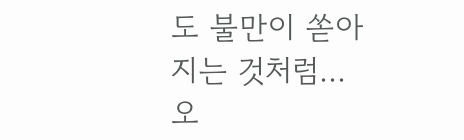도 불만이 쏟아지는 것처럼... 오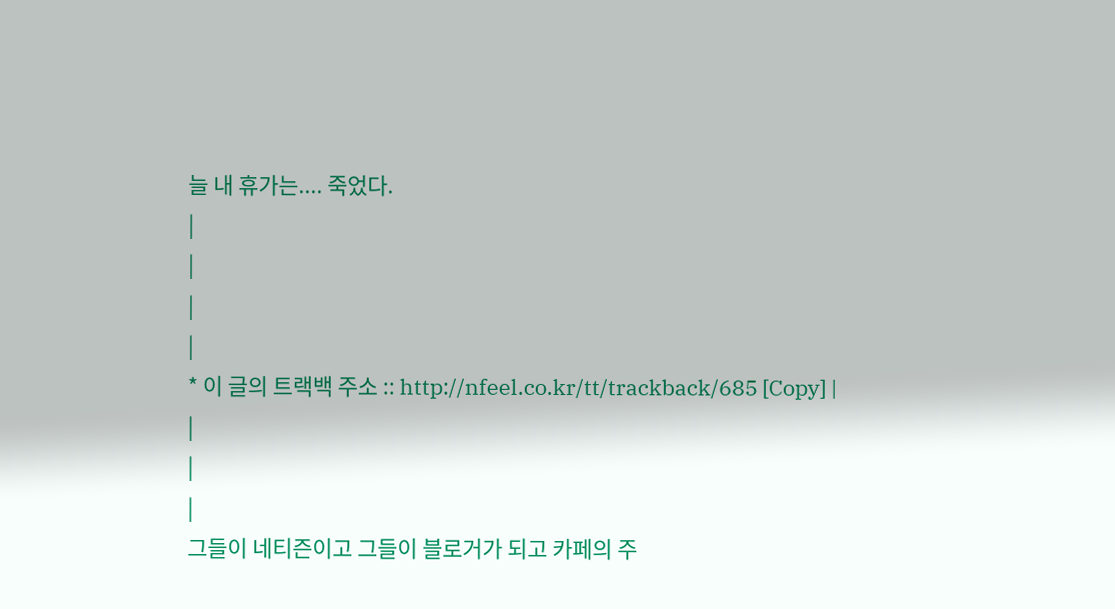늘 내 휴가는.... 죽었다.
|
|
|
|
* 이 글의 트랙백 주소 :: http://nfeel.co.kr/tt/trackback/685 [Copy] |
|
|
|
그들이 네티즌이고 그들이 블로거가 되고 카페의 주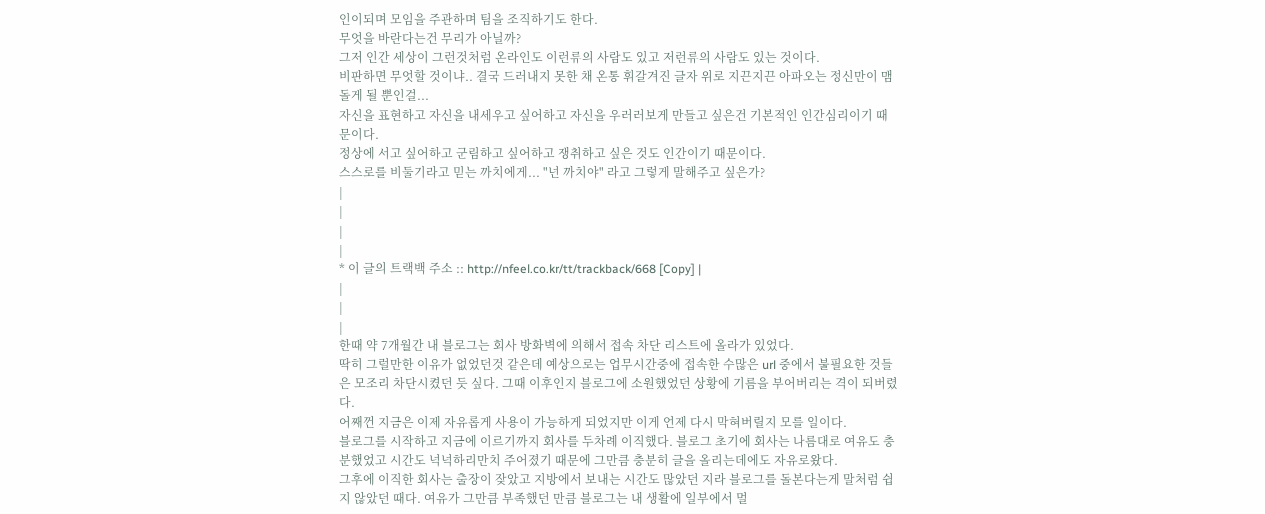인이되며 모임을 주관하며 팀을 조직하기도 한다.
무엇을 바란다는건 무리가 아닐까?
그저 인간 세상이 그런것처럼 온라인도 이런류의 사람도 있고 저런류의 사람도 있는 것이다.
비판하면 무엇할 것이냐.. 결국 드러내지 못한 채 온통 휘갈겨진 글자 위로 지끈지끈 아파오는 정신만이 맴돌게 될 뿐인걸...
자신을 표현하고 자신을 내세우고 싶어하고 자신을 우러러보게 만들고 싶은건 기본적인 인간심리이기 때문이다.
정상에 서고 싶어하고 군림하고 싶어하고 쟁취하고 싶은 것도 인간이기 때문이다.
스스로를 비둘기라고 믿는 까치에게... "넌 까치야" 라고 그렇게 말해주고 싶은가?
|
|
|
|
* 이 글의 트랙백 주소 :: http://nfeel.co.kr/tt/trackback/668 [Copy] |
|
|
|
한때 약 7개월간 내 블로그는 회사 방화벽에 의해서 접속 차단 리스트에 올라가 있었다.
딱히 그럴만한 이유가 없었던것 같은데 예상으로는 업무시간중에 접속한 수많은 url 중에서 불필요한 것들은 모조리 차단시켰던 듯 싶다. 그때 이후인지 블로그에 소원했었던 상황에 기름을 부어버리는 격이 되버렸다.
어째껀 지금은 이제 자유롭게 사용이 가능하게 되었지만 이게 언제 다시 막혀버릴지 모를 일이다.
블로그를 시작하고 지금에 이르기까지 회사를 두차례 이직했다. 블로그 초기에 회사는 나름대로 여유도 충분했었고 시간도 넉넉하리만치 주어졌기 때문에 그만큼 충분히 글을 올리는데에도 자유로왔다.
그후에 이직한 회사는 출장이 잦았고 지방에서 보내는 시간도 많았던 지라 블로그를 돌본다는게 말처럼 쉽지 않았던 때다. 여유가 그만큼 부족했던 만큼 블로그는 내 생활에 일부에서 멀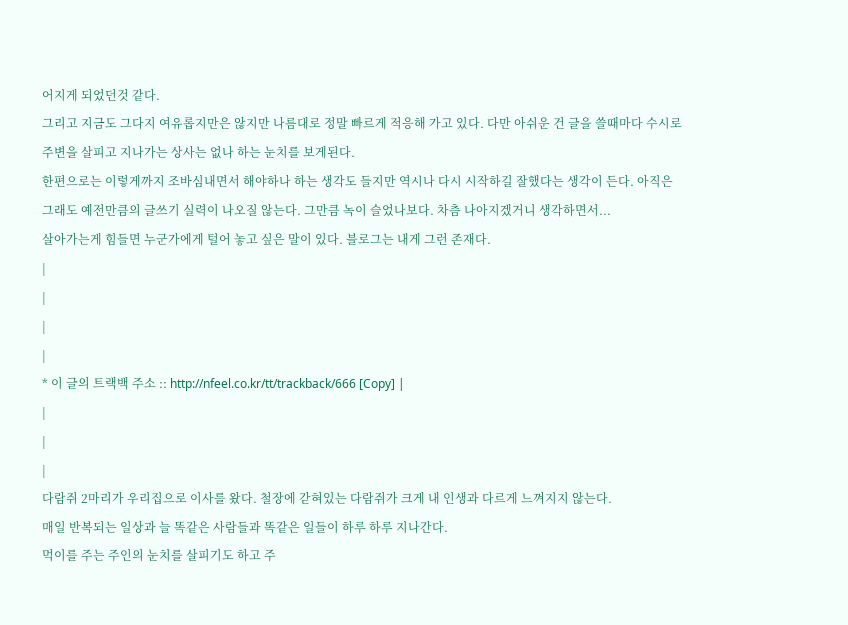어지게 되었던것 같다.
그리고 지금도 그다지 여유롭지만은 않지만 나름대로 정말 빠르게 적응해 가고 있다. 다만 아쉬운 건 글을 쓸때마다 수시로 주변을 살피고 지나가는 상사는 없나 하는 눈치를 보게된다.
한편으로는 이렇게까지 조바심내면서 해야하나 하는 생각도 들지만 역시나 다시 시작하길 잘했다는 생각이 든다. 아직은 그래도 예전만큼의 글쓰기 실력이 나오질 않는다. 그만큼 녹이 슬었나보다. 차츰 나아지겠거니 생각하면서...
살아가는게 힘들면 누군가에게 털어 놓고 싶은 말이 있다. 블로그는 내게 그런 존재다.
|
|
|
|
* 이 글의 트랙백 주소 :: http://nfeel.co.kr/tt/trackback/666 [Copy] |
|
|
|
다람쥐 2마리가 우리집으로 이사를 왔다. 철장에 갇혀있는 다람쥐가 크게 내 인생과 다르게 느껴지지 않는다.
매일 반복되는 일상과 늘 똑같은 사람들과 똑같은 일들이 하루 하루 지나간다.
먹이를 주는 주인의 눈치를 살피기도 하고 주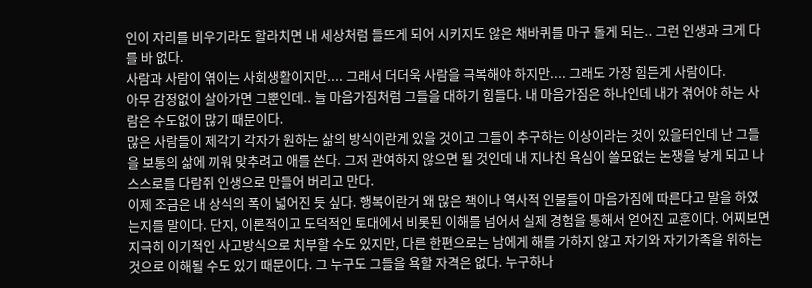인이 자리를 비우기라도 할라치면 내 세상처럼 들뜨게 되어 시키지도 않은 채바퀴를 마구 돌게 되는.. 그런 인생과 크게 다를 바 없다.
사람과 사람이 엮이는 사회생활이지만.... 그래서 더더욱 사람을 극복해야 하지만.... 그래도 가장 힘든게 사람이다.
아무 감정없이 살아가면 그뿐인데.. 늘 마음가짐처럼 그들을 대하기 힘들다. 내 마음가짐은 하나인데 내가 겪어야 하는 사람은 수도없이 많기 때문이다.
많은 사람들이 제각기 각자가 원하는 삶의 방식이란게 있을 것이고 그들이 추구하는 이상이라는 것이 있을터인데 난 그들을 보통의 삶에 끼워 맞추려고 애를 쓴다. 그저 관여하지 않으면 될 것인데 내 지나친 욕심이 쓸모없는 논쟁을 낳게 되고 나 스스로를 다람쥐 인생으로 만들어 버리고 만다.
이제 조금은 내 상식의 폭이 넓어진 듯 싶다. 행복이란거 왜 많은 책이나 역사적 인물들이 마음가짐에 따른다고 말을 하였는지를 말이다. 단지, 이론적이고 도덕적인 토대에서 비롯된 이해를 넘어서 실제 경험을 통해서 얻어진 교훈이다. 어찌보면 지극히 이기적인 사고방식으로 치부할 수도 있지만, 다른 한편으로는 남에게 해를 가하지 않고 자기와 자기가족을 위하는 것으로 이해될 수도 있기 때문이다. 그 누구도 그들을 욕할 자격은 없다. 누구하나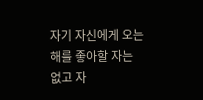자기 자신에게 오는 해를 좋아할 자는 없고 자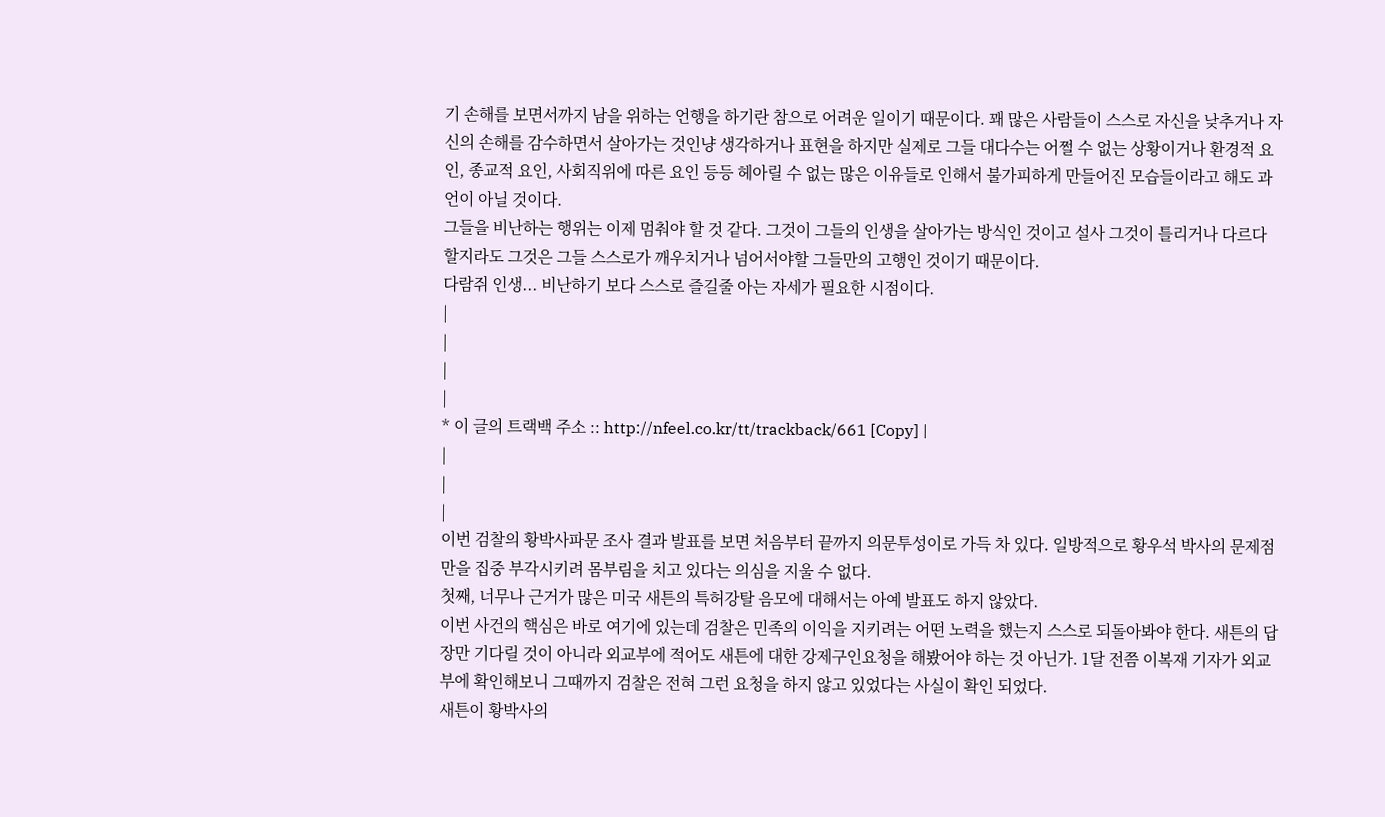기 손해를 보면서까지 남을 위하는 언행을 하기란 참으로 어려운 일이기 때문이다. 꽤 많은 사람들이 스스로 자신을 낮추거나 자신의 손해를 감수하면서 살아가는 것인냥 생각하거나 표현을 하지만 실제로 그들 대다수는 어쩔 수 없는 상황이거나 환경적 요인, 종교적 요인, 사회직위에 따른 요인 등등 헤아릴 수 없는 많은 이유들로 인해서 불가피하게 만들어진 모습들이라고 해도 과언이 아닐 것이다.
그들을 비난하는 행위는 이제 멈춰야 할 것 같다. 그것이 그들의 인생을 살아가는 방식인 것이고 설사 그것이 틀리거나 다르다 할지라도 그것은 그들 스스로가 깨우치거나 넘어서야할 그들만의 고행인 것이기 때문이다.
다람쥐 인생... 비난하기 보다 스스로 즐길줄 아는 자세가 필요한 시점이다.
|
|
|
|
* 이 글의 트랙백 주소 :: http://nfeel.co.kr/tt/trackback/661 [Copy] |
|
|
|
이번 검찰의 황박사파문 조사 결과 발표를 보면 처음부터 끝까지 의문투성이로 가득 차 있다. 일방적으로 황우석 박사의 문제점만을 집중 부각시키려 몸부림을 치고 있다는 의심을 지울 수 없다.
첫째, 너무나 근거가 많은 미국 새튼의 특허강탈 음모에 대해서는 아예 발표도 하지 않았다.
이번 사건의 핵심은 바로 여기에 있는데 검찰은 민족의 이익을 지키려는 어떤 노력을 했는지 스스로 되돌아봐야 한다. 새튼의 답장만 기다릴 것이 아니라 외교부에 적어도 새튼에 대한 강제구인요청을 해봤어야 하는 것 아닌가. 1달 전쯤 이복재 기자가 외교부에 확인해보니 그때까지 검찰은 전혀 그런 요청을 하지 않고 있었다는 사실이 확인 되었다.
새튼이 황박사의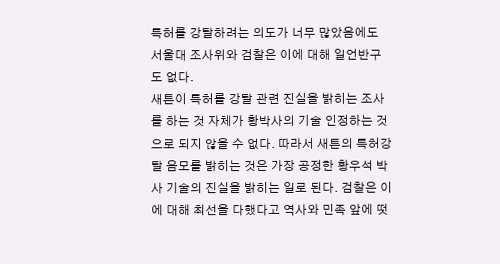특허를 강탈하려는 의도가 너무 많았음에도 서울대 조사위와 검찰은 이에 대해 일언반구도 없다.
새튼이 특허를 강탈 관련 진실을 밝히는 조사를 하는 것 자체가 황박사의 기술 인정하는 것으로 되지 않을 수 없다. 따라서 새튼의 특허강탈 음모를 밝히는 것은 가장 공정한 황우석 박사 기술의 진실을 밝히는 일로 된다. 검찰은 이에 대해 최선을 다했다고 역사와 민족 앞에 떳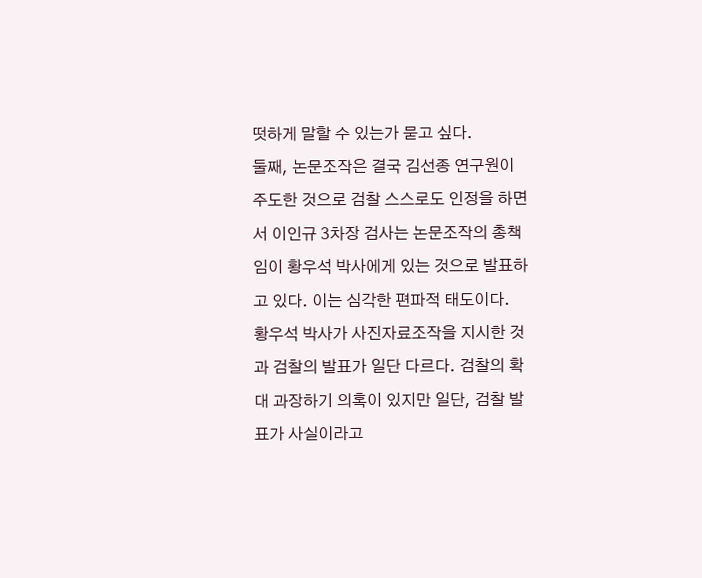떳하게 말할 수 있는가 묻고 싶다.
둘째, 논문조작은 결국 김선종 연구원이 주도한 것으로 검찰 스스로도 인정을 하면서 이인규 3차장 검사는 논문조작의 총책임이 황우석 박사에게 있는 것으로 발표하고 있다. 이는 심각한 편파적 태도이다.
황우석 박사가 사진자료조작을 지시한 것과 검찰의 발표가 일단 다르다. 검찰의 확대 과장하기 의혹이 있지만 일단, 검찰 발표가 사실이라고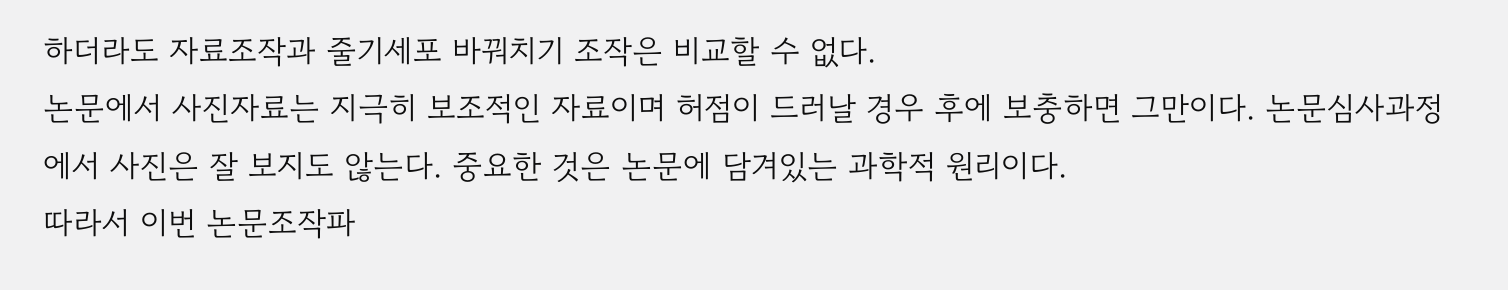하더라도 자료조작과 줄기세포 바꿔치기 조작은 비교할 수 없다.
논문에서 사진자료는 지극히 보조적인 자료이며 허점이 드러날 경우 후에 보충하면 그만이다. 논문심사과정에서 사진은 잘 보지도 않는다. 중요한 것은 논문에 담겨있는 과학적 원리이다.
따라서 이번 논문조작파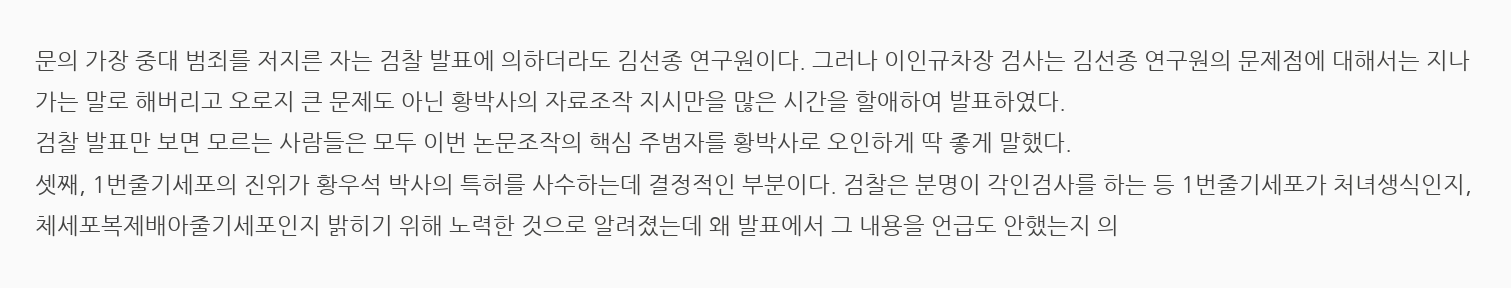문의 가장 중대 범죄를 저지른 자는 검찰 발표에 의하더라도 김선종 연구원이다. 그러나 이인규차장 검사는 김선종 연구원의 문제점에 대해서는 지나가는 말로 해버리고 오로지 큰 문제도 아닌 황박사의 자료조작 지시만을 많은 시간을 할애하여 발표하였다.
검찰 발표만 보면 모르는 사람들은 모두 이번 논문조작의 핵심 주범자를 황박사로 오인하게 딱 좋게 말했다.
셋째, 1번줄기세포의 진위가 황우석 박사의 특허를 사수하는데 결정적인 부분이다. 검찰은 분명이 각인검사를 하는 등 1번줄기세포가 처녀생식인지, 체세포복제배아줄기세포인지 밝히기 위해 노력한 것으로 알려졌는데 왜 발표에서 그 내용을 언급도 안했는지 의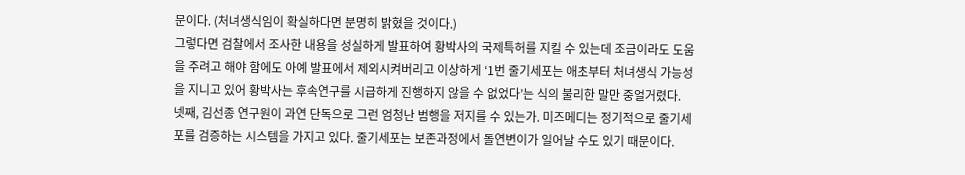문이다. (처녀생식임이 확실하다면 분명히 밝혔을 것이다.)
그렇다면 검찰에서 조사한 내용을 성실하게 발표하여 황박사의 국제특허를 지킬 수 있는데 조금이라도 도움을 주려고 해야 함에도 아예 발표에서 제외시켜버리고 이상하게 ‘1번 줄기세포는 애초부터 처녀생식 가능성을 지니고 있어 황박사는 후속연구를 시급하게 진행하지 않을 수 없었다’는 식의 불리한 말만 중얼거렸다.
넷째, 김선종 연구원이 과연 단독으로 그런 엄청난 범행을 저지를 수 있는가. 미즈메디는 정기적으로 줄기세포를 검증하는 시스템을 가지고 있다. 줄기세포는 보존과정에서 돌연변이가 일어날 수도 있기 때문이다.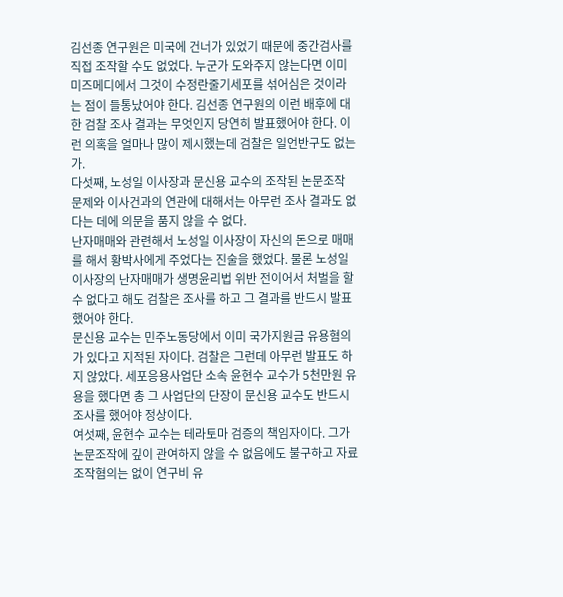김선종 연구원은 미국에 건너가 있었기 때문에 중간검사를 직접 조작할 수도 없었다. 누군가 도와주지 않는다면 이미 미즈메디에서 그것이 수정란줄기세포를 섞어심은 것이라는 점이 들통났어야 한다. 김선종 연구원의 이런 배후에 대한 검찰 조사 결과는 무엇인지 당연히 발표했어야 한다. 이런 의혹을 얼마나 많이 제시했는데 검찰은 일언반구도 없는가.
다섯째, 노성일 이사장과 문신용 교수의 조작된 논문조작 문제와 이사건과의 연관에 대해서는 아무런 조사 결과도 없다는 데에 의문을 품지 않을 수 없다.
난자매매와 관련해서 노성일 이사장이 자신의 돈으로 매매를 해서 황박사에게 주었다는 진술을 했었다. 물론 노성일이사장의 난자매매가 생명윤리법 위반 전이어서 처벌을 할 수 없다고 해도 검찰은 조사를 하고 그 결과를 반드시 발표했어야 한다.
문신용 교수는 민주노동당에서 이미 국가지원금 유용혐의가 있다고 지적된 자이다. 검찰은 그런데 아무런 발표도 하지 않았다. 세포응용사업단 소속 윤현수 교수가 5천만원 유용을 했다면 총 그 사업단의 단장이 문신용 교수도 반드시 조사를 했어야 정상이다.
여섯째, 윤현수 교수는 테라토마 검증의 책임자이다. 그가 논문조작에 깊이 관여하지 않을 수 없음에도 불구하고 자료 조작혐의는 없이 연구비 유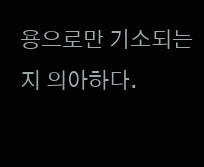용으로만 기소되는지 의아하다.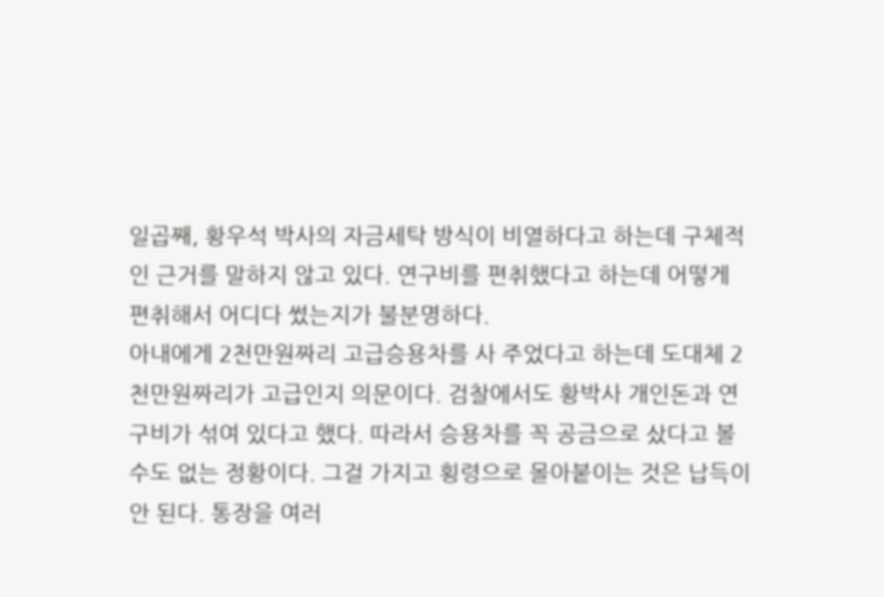일곱째, 황우석 박사의 자금세탁 방식이 비열하다고 하는데 구체적인 근거를 말하지 않고 있다. 연구비를 편취했다고 하는데 어떻게 편취해서 어디다 썼는지가 불분명하다.
아내에게 2천만원짜리 고급승용차를 사 주었다고 하는데 도대체 2천만원짜리가 고급인지 의문이다. 검찰에서도 황박사 개인돈과 연구비가 섞여 있다고 했다. 따라서 승용차를 꼭 공금으로 샀다고 볼 수도 없는 정황이다. 그걸 가지고 횡령으로 몰아붙이는 것은 납득이 안 된다. 통장을 여러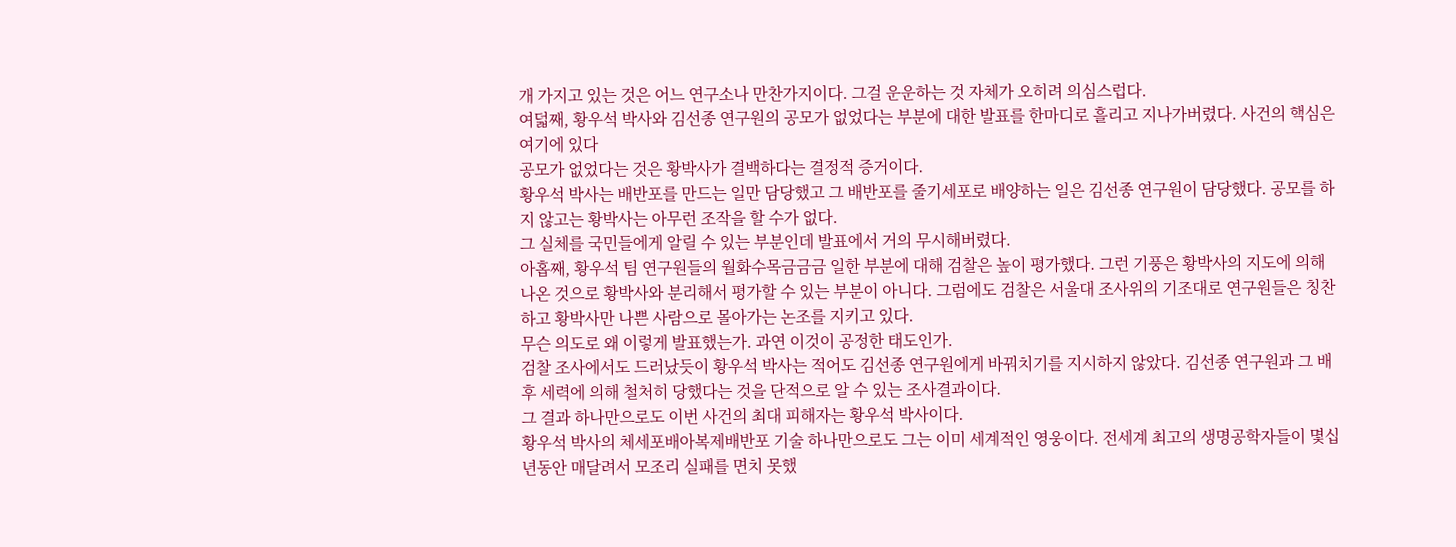개 가지고 있는 것은 어느 연구소나 만찬가지이다. 그걸 운운하는 것 자체가 오히려 의심스럽다.
여덟째, 황우석 박사와 김선종 연구원의 공모가 없었다는 부분에 대한 발표를 한마디로 흘리고 지나가버렸다. 사건의 핵심은 여기에 있다
공모가 없었다는 것은 황박사가 결백하다는 결정적 증거이다.
황우석 박사는 배반포를 만드는 일만 담당했고 그 배반포를 줄기세포로 배양하는 일은 김선종 연구원이 담당했다. 공모를 하지 않고는 황박사는 아무런 조작을 할 수가 없다.
그 실체를 국민들에게 알릴 수 있는 부분인데 발표에서 거의 무시해버렸다.
아홉째, 황우석 팀 연구원들의 월화수목금금금 일한 부분에 대해 검찰은 높이 평가했다. 그런 기풍은 황박사의 지도에 의해 나온 것으로 황박사와 분리해서 평가할 수 있는 부분이 아니다. 그럼에도 검찰은 서울대 조사위의 기조대로 연구원들은 칭찬하고 황박사만 나쁜 사람으로 몰아가는 논조를 지키고 있다.
무슨 의도로 왜 이렇게 발표했는가. 과연 이것이 공정한 태도인가.
검찰 조사에서도 드러났듯이 황우석 박사는 적어도 김선종 연구원에게 바꿔치기를 지시하지 않았다. 김선종 연구원과 그 배후 세력에 의해 철처히 당했다는 것을 단적으로 알 수 있는 조사결과이다.
그 결과 하나만으로도 이번 사건의 최대 피해자는 황우석 박사이다.
황우석 박사의 체세포배아복제배반포 기술 하나만으로도 그는 이미 세계적인 영웅이다. 전세계 최고의 생명공학자들이 몇십년동안 매달려서 모조리 실패를 면치 못했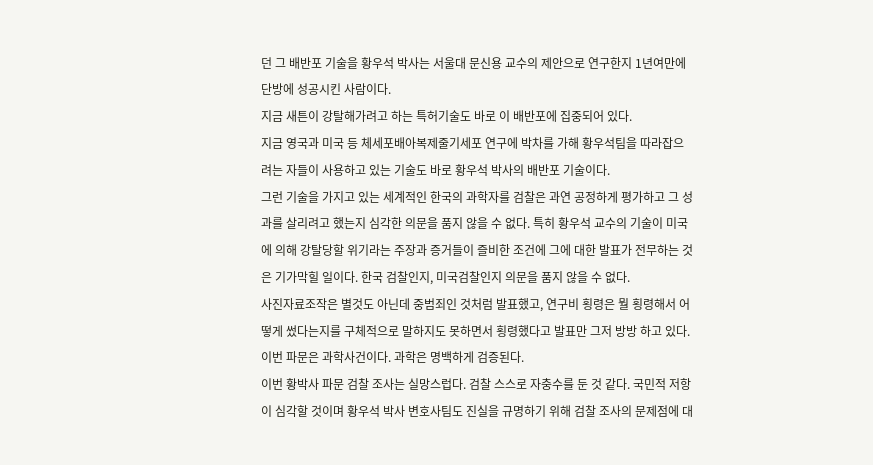던 그 배반포 기술을 황우석 박사는 서울대 문신용 교수의 제안으로 연구한지 1년여만에 단방에 성공시킨 사람이다.
지금 새튼이 강탈해가려고 하는 특허기술도 바로 이 배반포에 집중되어 있다.
지금 영국과 미국 등 체세포배아복제줄기세포 연구에 박차를 가해 황우석팀을 따라잡으려는 자들이 사용하고 있는 기술도 바로 황우석 박사의 배반포 기술이다.
그런 기술을 가지고 있는 세계적인 한국의 과학자를 검찰은 과연 공정하게 평가하고 그 성과를 살리려고 했는지 심각한 의문을 품지 않을 수 없다. 특히 황우석 교수의 기술이 미국에 의해 강탈당할 위기라는 주장과 증거들이 즐비한 조건에 그에 대한 발표가 전무하는 것은 기가막힐 일이다. 한국 검찰인지, 미국검찰인지 의문을 품지 않을 수 없다.
사진자료조작은 별것도 아닌데 중범죄인 것처럼 발표했고, 연구비 횡령은 뭘 횡령해서 어떻게 썼다는지를 구체적으로 말하지도 못하면서 횡령했다고 발표만 그저 방방 하고 있다.
이번 파문은 과학사건이다. 과학은 명백하게 검증된다.
이번 황박사 파문 검찰 조사는 실망스럽다. 검찰 스스로 자충수를 둔 것 같다. 국민적 저항이 심각할 것이며 황우석 박사 변호사팀도 진실을 규명하기 위해 검찰 조사의 문제점에 대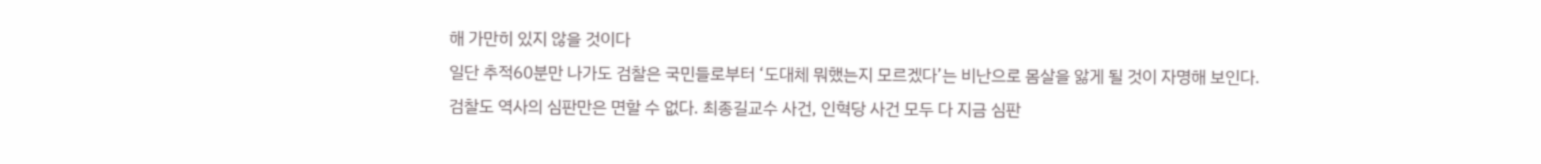해 가만히 있지 않을 것이다
일단 추적60분만 나가도 검찰은 국민들로부터 ‘도대체 뭐했는지 모르겠다’는 비난으로 몸살을 앓게 될 것이 자명해 보인다.
검찰도 역사의 심판만은 면할 수 없다. 최종길교수 사건, 인혁당 사건 모두 다 지금 심판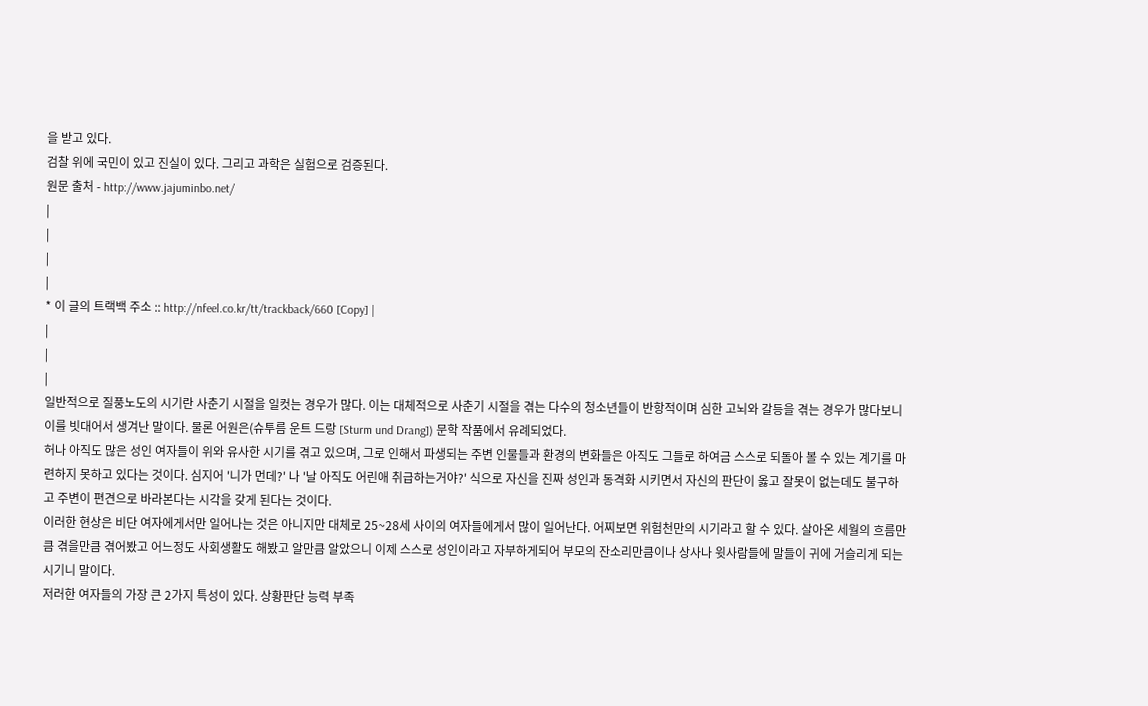을 받고 있다.
검찰 위에 국민이 있고 진실이 있다. 그리고 과학은 실험으로 검증된다.
원문 출처 - http://www.jajuminbo.net/
|
|
|
|
* 이 글의 트랙백 주소 :: http://nfeel.co.kr/tt/trackback/660 [Copy] |
|
|
|
일반적으로 질풍노도의 시기란 사춘기 시절을 일컷는 경우가 많다. 이는 대체적으로 사춘기 시절을 겪는 다수의 청소년들이 반항적이며 심한 고뇌와 갈등을 겪는 경우가 많다보니 이를 빗대어서 생겨난 말이다. 물론 어원은(슈투름 운트 드랑 [Sturm und Drang]) 문학 작품에서 유례되었다.
허나 아직도 많은 성인 여자들이 위와 유사한 시기를 겪고 있으며, 그로 인해서 파생되는 주변 인물들과 환경의 변화들은 아직도 그들로 하여금 스스로 되돌아 볼 수 있는 계기를 마련하지 못하고 있다는 것이다. 심지어 '니가 먼데?' 나 '날 아직도 어린애 취급하는거야?' 식으로 자신을 진짜 성인과 동격화 시키면서 자신의 판단이 옳고 잘못이 없는데도 불구하고 주변이 편견으로 바라본다는 시각을 갖게 된다는 것이다.
이러한 현상은 비단 여자에게서만 일어나는 것은 아니지만 대체로 25~28세 사이의 여자들에게서 많이 일어난다. 어찌보면 위험천만의 시기라고 할 수 있다. 살아온 세월의 흐름만큼 겪을만큼 겪어봤고 어느정도 사회생활도 해봤고 알만큼 알았으니 이제 스스로 성인이라고 자부하게되어 부모의 잔소리만큼이나 상사나 윗사람들에 말들이 귀에 거슬리게 되는 시기니 말이다.
저러한 여자들의 가장 큰 2가지 특성이 있다. 상황판단 능력 부족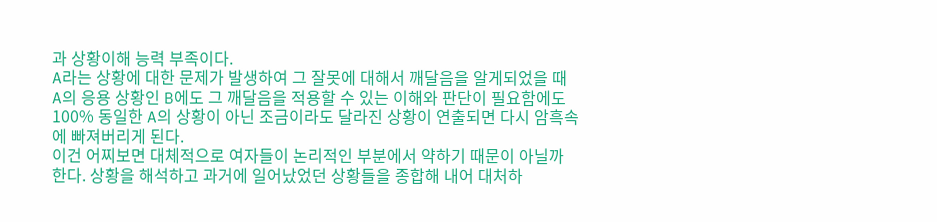과 상황이해 능력 부족이다.
A라는 상황에 대한 문제가 발생하여 그 잘못에 대해서 깨달음을 알게되었을 때 A의 응용 상황인 B에도 그 깨달음을 적용할 수 있는 이해와 판단이 필요함에도 100% 동일한 A의 상황이 아닌 조금이라도 달라진 상황이 연출되면 다시 암흑속에 빠져버리게 된다.
이건 어찌보면 대체적으로 여자들이 논리적인 부분에서 약하기 때문이 아닐까 한다. 상황을 해석하고 과거에 일어났었던 상황들을 종합해 내어 대처하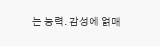는 능력. 감성에 얽매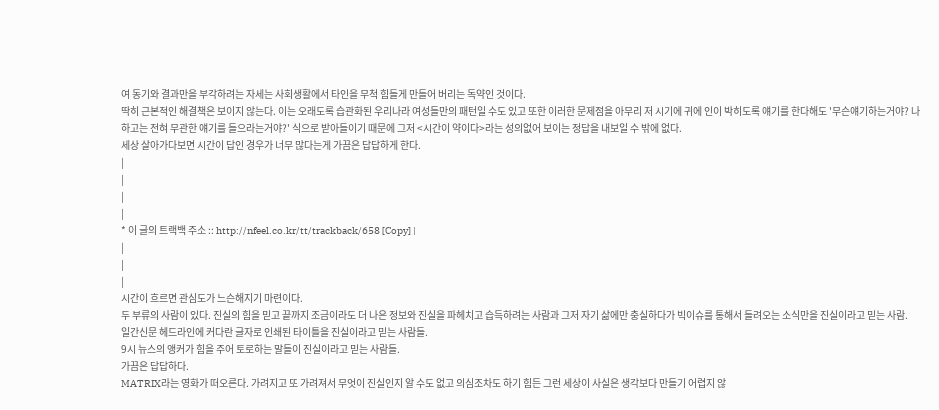여 동기와 결과만을 부각하려는 자세는 사회생활에서 타인을 무척 힘들게 만들어 버리는 독약인 것이다.
딱히 근본적인 해결책은 보이지 않는다. 이는 오래도록 습관화된 우리나라 여성들만의 패턴일 수도 있고 또한 이러한 문제점을 아무리 저 시기에 귀에 인이 박히도록 얘기를 한다해도 '무슨얘기하는거야? 나하고는 전혀 무관한 얘기를 들으라는거야?' 식으로 받아들이기 때문에 그저 <시간이 약이다>라는 성의없어 보이는 정답을 내보일 수 밖에 없다.
세상 살아가다보면 시간이 답인 경우가 너무 많다는게 가끔은 답답하게 한다.
|
|
|
|
* 이 글의 트랙백 주소 :: http://nfeel.co.kr/tt/trackback/658 [Copy] |
|
|
|
시간이 흐르면 관심도가 느슨해지기 마련이다.
두 부류의 사람이 있다. 진실의 힘을 믿고 끝까지 조금이라도 더 나은 정보와 진실을 파헤치고 습득하려는 사람과 그저 자기 삶에만 충실하다가 빅이슈를 통해서 들려오는 소식만을 진실이라고 믿는 사람.
일간신문 헤드라인에 커다란 글자로 인쇄된 타이틀을 진실이라고 믿는 사람들.
9시 뉴스의 앵커가 힘을 주어 토로하는 말들이 진실이라고 믿는 사람들.
가끔은 답답하다.
MATRIX라는 영화가 떠오른다. 가려지고 또 가려져서 무엇이 진실인지 알 수도 없고 의심조차도 하기 힘든 그런 세상이 사실은 생각보다 만들기 어렵지 않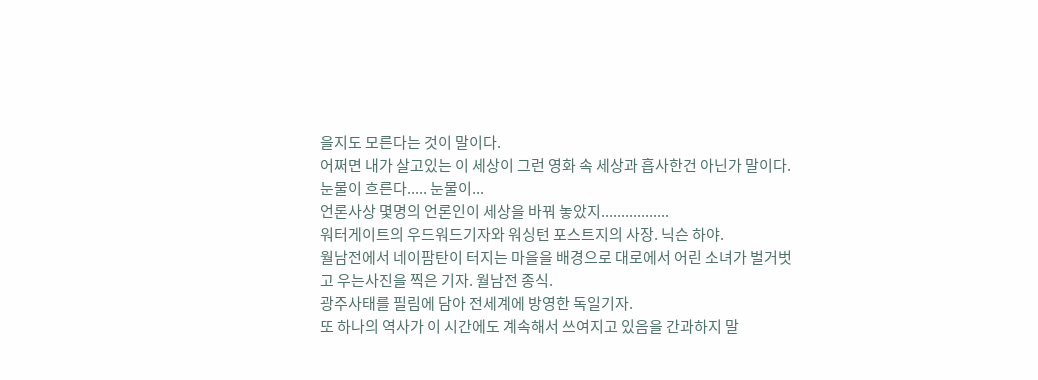을지도 모른다는 것이 말이다.
어쩌면 내가 살고있는 이 세상이 그런 영화 속 세상과 흡사한건 아닌가 말이다.
눈물이 흐른다..... 눈물이...
언론사상 몇명의 언론인이 세상을 바꿔 놓았지.................
워터게이트의 우드워드기자와 워싱턴 포스트지의 사장. 닉슨 하야.
월남전에서 네이팜탄이 터지는 마을을 배경으로 대로에서 어린 소녀가 벌거벗고 우는사진을 찍은 기자. 월남전 종식.
광주사태를 필림에 담아 전세계에 방영한 독일기자.
또 하나의 역사가 이 시간에도 계속해서 쓰여지고 있음을 간과하지 말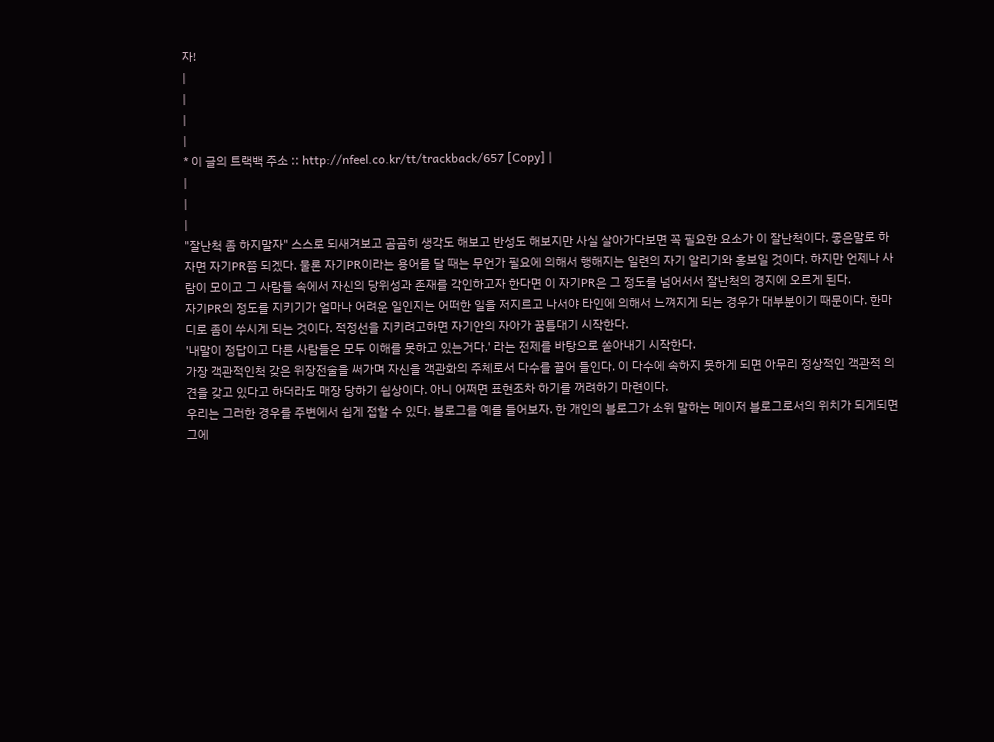자!
|
|
|
|
* 이 글의 트랙백 주소 :: http://nfeel.co.kr/tt/trackback/657 [Copy] |
|
|
|
"잘난척 좀 하지말자" 스스로 되새겨보고 곰곰히 생각도 해보고 반성도 해보지만 사실 살아가다보면 꼭 필요한 요소가 이 잘난척이다. 좋은말로 하자면 자기PR쯤 되겠다. 물론 자기PR이라는 용어를 달 때는 무언가 필요에 의해서 행해지는 일련의 자기 알리기와 홍보일 것이다. 하지만 언제나 사람이 모이고 그 사람들 속에서 자신의 당위성과 존재를 각인하고자 한다면 이 자기PR은 그 정도를 넘어서서 잘난척의 경지에 오르게 된다.
자기PR의 정도를 지키기가 얼마나 어려운 일인지는 어떠한 일을 저지르고 나서야 타인에 의해서 느껴지게 되는 경우가 대부분이기 때문이다. 한마디로 좀이 쑤시게 되는 것이다. 적정선을 지키려고하면 자기안의 자아가 꿈틀대기 시작한다.
'내말이 정답이고 다른 사람들은 모두 이해를 못하고 있는거다.' 라는 전제를 바탕으로 쏟아내기 시작한다.
가장 객관적인척 갖은 위장전술을 써가며 자신을 객관화의 주체로서 다수를 끌어 들인다. 이 다수에 속하지 못하게 되면 아무리 정상적인 객관적 의견을 갖고 있다고 하더라도 매장 당하기 쉽상이다. 아니 어쩌면 표현조차 하기를 꺼려하기 마련이다.
우리는 그러한 경우를 주변에서 쉽게 접할 수 있다. 블로그를 예를 들어보자. 한 개인의 블로그가 소위 말하는 메이저 블로그로서의 위치가 되게되면 그에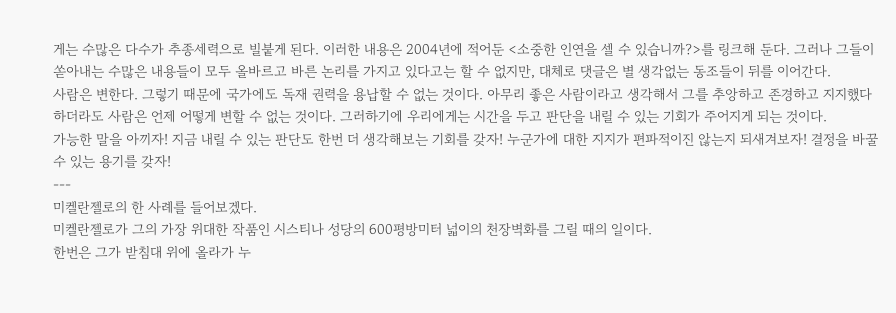게는 수많은 다수가 추종세력으로 빌붙게 된다. 이러한 내용은 2004년에 적어둔 <소중한 인연을 셀 수 있습니까?>를 링크해 둔다. 그러나 그들이 쏟아내는 수많은 내용들이 모두 올바르고 바른 논리를 가지고 있다고는 할 수 없지만, 대체로 댓글은 별 생각없는 동조들이 뒤를 이어간다.
사람은 변한다. 그렇기 때문에 국가에도 독재 권력을 용납할 수 없는 것이다. 아무리 좋은 사람이라고 생각해서 그를 추앙하고 존경하고 지지했다 하더라도 사람은 언제 어떻게 변할 수 없는 것이다. 그러하기에 우리에게는 시간을 두고 판단을 내릴 수 있는 기회가 주어지게 되는 것이다.
가능한 말을 아끼자! 지금 내릴 수 있는 판단도 한번 더 생각해보는 기회를 갖자! 누군가에 대한 지지가 편파적이진 않는지 되새겨보자! 결정을 바꿀 수 있는 용기를 갖자!
---
미켈란젤로의 한 사례를 들어보겠다.
미켈란젤로가 그의 가장 위대한 작품인 시스티나 성당의 600평방미터 넓이의 천장벽화를 그릴 때의 일이다.
한번은 그가 받침대 위에 올라가 누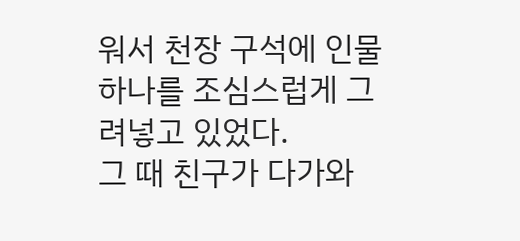워서 천장 구석에 인물 하나를 조심스럽게 그려넣고 있었다.
그 때 친구가 다가와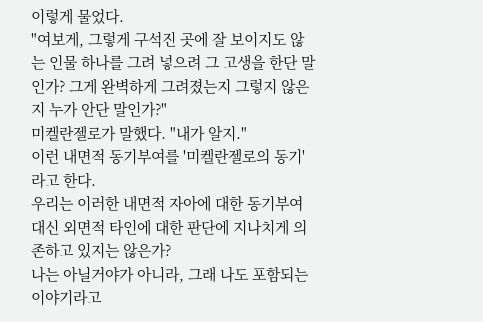이렇게 물었다.
"여보게, 그렇게 구석진 곳에 잘 보이지도 않는 인물 하나를 그려 넣으려 그 고생을 한단 말인가? 그게 완벽하게 그려졌는지 그렇지 않은지 누가 안단 말인가?"
미켈란젤로가 말했다. "내가 알지."
이런 내면적 동기부여를 '미켈란젤로의 동기'라고 한다.
우리는 이러한 내면적 자아에 대한 동기부여 대신 외면적 타인에 대한 판단에 지나치게 의존하고 있지는 않은가?
나는 아닐거야가 아니라, 그래 나도 포함되는 이야기라고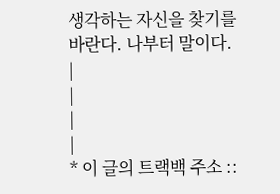생각하는 자신을 찾기를 바란다. 나부터 말이다.
|
|
|
|
* 이 글의 트랙백 주소 ::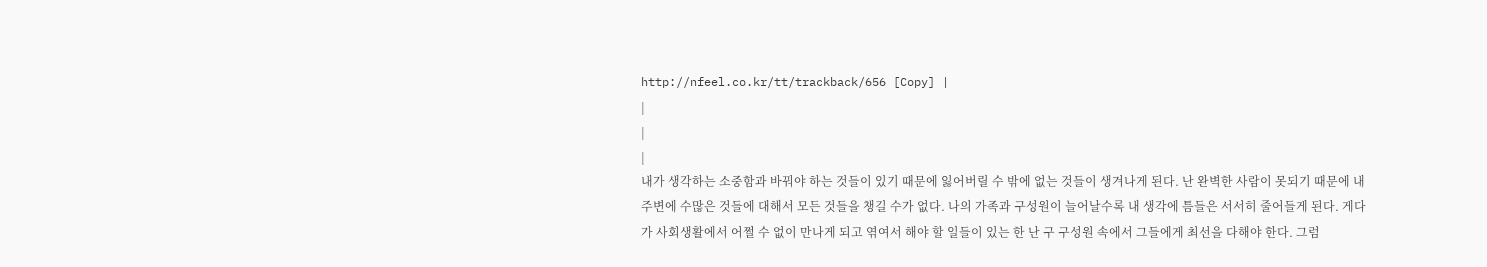http://nfeel.co.kr/tt/trackback/656 [Copy] |
|
|
|
내가 생각하는 소중함과 바꿔야 하는 것들이 있기 때문에 잃어버릴 수 밖에 없는 것들이 생겨나게 된다. 난 완벽한 사람이 못되기 때문에 내 주변에 수많은 것들에 대해서 모든 것들을 챙길 수가 없다. 나의 가족과 구성원이 늘어날수록 내 생각에 틈들은 서서히 줄어들게 된다. 게다가 사회생활에서 어쩔 수 없이 만나게 되고 엮여서 해야 할 일들이 있는 한 난 구 구성원 속에서 그들에게 최선을 다해야 한다. 그럼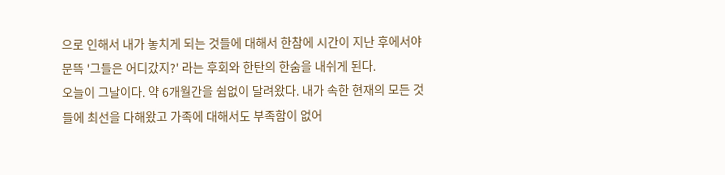으로 인해서 내가 놓치게 되는 것들에 대해서 한참에 시간이 지난 후에서야 문뜩 '그들은 어디갔지?' 라는 후회와 한탄의 한숨을 내쉬게 된다.
오늘이 그날이다. 약 6개월간을 쉼없이 달려왔다. 내가 속한 현재의 모든 것들에 최선을 다해왔고 가족에 대해서도 부족함이 없어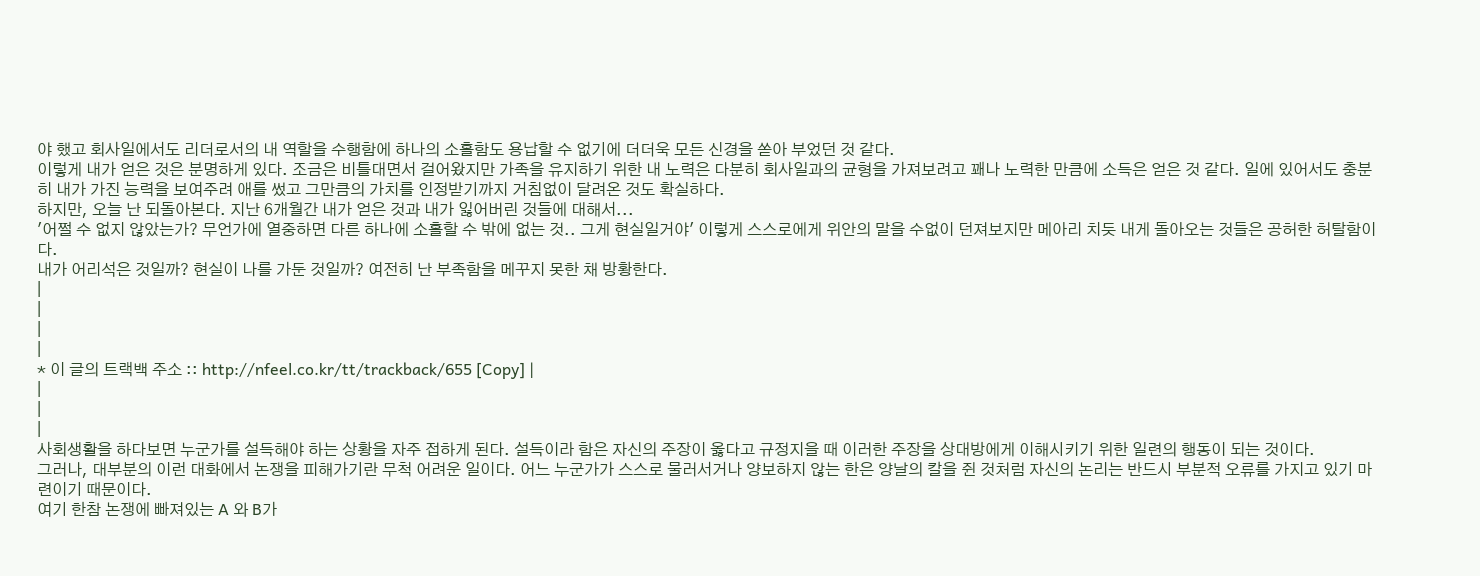야 했고 회사일에서도 리더로서의 내 역할을 수행함에 하나의 소홀함도 용납할 수 없기에 더더욱 모든 신경을 쏟아 부었던 것 같다.
이렇게 내가 얻은 것은 분명하게 있다. 조금은 비틀대면서 걸어왔지만 가족을 유지하기 위한 내 노력은 다분히 회사일과의 균형을 가져보려고 꽤나 노력한 만큼에 소득은 얻은 것 같다. 일에 있어서도 충분히 내가 가진 능력을 보여주려 애를 썼고 그만큼의 가치를 인정받기까지 거침없이 달려온 것도 확실하다.
하지만, 오늘 난 되돌아본다. 지난 6개월간 내가 얻은 것과 내가 잃어버린 것들에 대해서...
'어쩔 수 없지 않았는가? 무언가에 열중하면 다른 하나에 소홀할 수 밖에 없는 것.. 그게 현실일거야' 이렇게 스스로에게 위안의 말을 수없이 던져보지만 메아리 치듯 내게 돌아오는 것들은 공허한 허탈함이다.
내가 어리석은 것일까? 현실이 나를 가둔 것일까? 여전히 난 부족함을 메꾸지 못한 채 방황한다.
|
|
|
|
* 이 글의 트랙백 주소 :: http://nfeel.co.kr/tt/trackback/655 [Copy] |
|
|
|
사회생활을 하다보면 누군가를 설득해야 하는 상황을 자주 접하게 된다. 설득이라 함은 자신의 주장이 옳다고 규정지을 때 이러한 주장을 상대방에게 이해시키기 위한 일련의 행동이 되는 것이다.
그러나, 대부분의 이런 대화에서 논쟁을 피해가기란 무척 어려운 일이다. 어느 누군가가 스스로 물러서거나 양보하지 않는 한은 양날의 칼을 쥔 것처럼 자신의 논리는 반드시 부분적 오류를 가지고 있기 마련이기 때문이다.
여기 한참 논쟁에 빠져있는 A 와 B가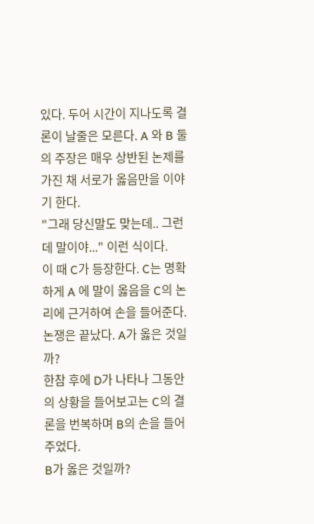있다. 두어 시간이 지나도록 결론이 날줄은 모른다. A 와 B 둘의 주장은 매우 상반된 논제를 가진 채 서로가 옳음만을 이야기 한다.
"그래 당신말도 맞는데.. 그런데 말이야..." 이런 식이다.
이 때 C가 등장한다. C는 명확하게 A 에 말이 옳음을 C의 논리에 근거하여 손을 들어준다.
논쟁은 끝났다. A가 옳은 것일까?
한참 후에 D가 나타나 그동안의 상황을 들어보고는 C의 결론을 번복하며 B의 손을 들어주었다.
B가 옳은 것일까?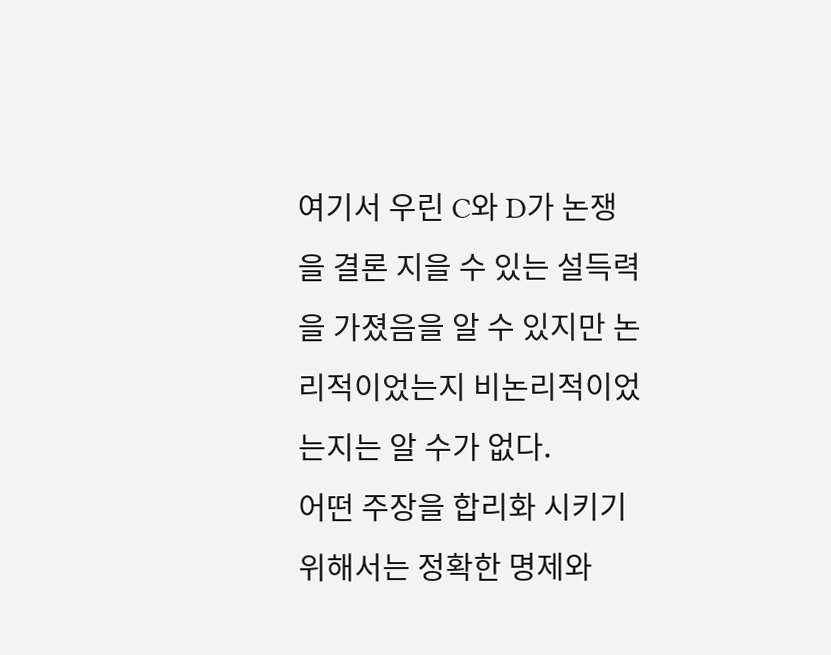여기서 우린 C와 D가 논쟁을 결론 지을 수 있는 설득력을 가졌음을 알 수 있지만 논리적이었는지 비논리적이었는지는 알 수가 없다.
어떤 주장을 합리화 시키기 위해서는 정확한 명제와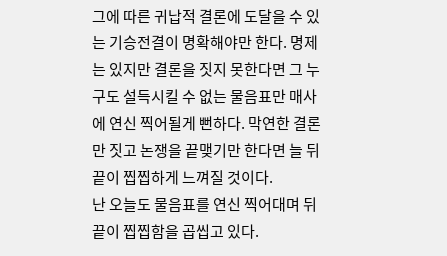그에 따른 귀납적 결론에 도달을 수 있는 기승전결이 명확해야만 한다. 명제는 있지만 결론을 짓지 못한다면 그 누구도 설득시킬 수 없는 물음표만 매사에 연신 찍어될게 뻔하다. 막연한 결론만 짓고 논쟁을 끝맺기만 한다면 늘 뒤끝이 찝찝하게 느껴질 것이다.
난 오늘도 물음표를 연신 찍어대며 뒤끝이 찝찝함을 곱씹고 있다.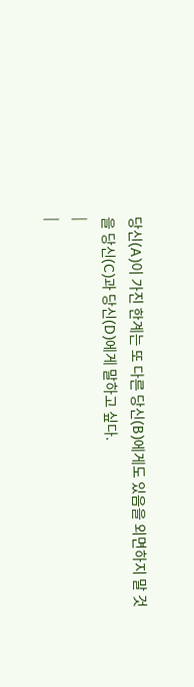당신(A)이 가진 한계는 또 다른 당신(B)에게도 있음을 외면하지 말 것을 당신(C)과 당신(D)에게 말하고 싶다.
|
|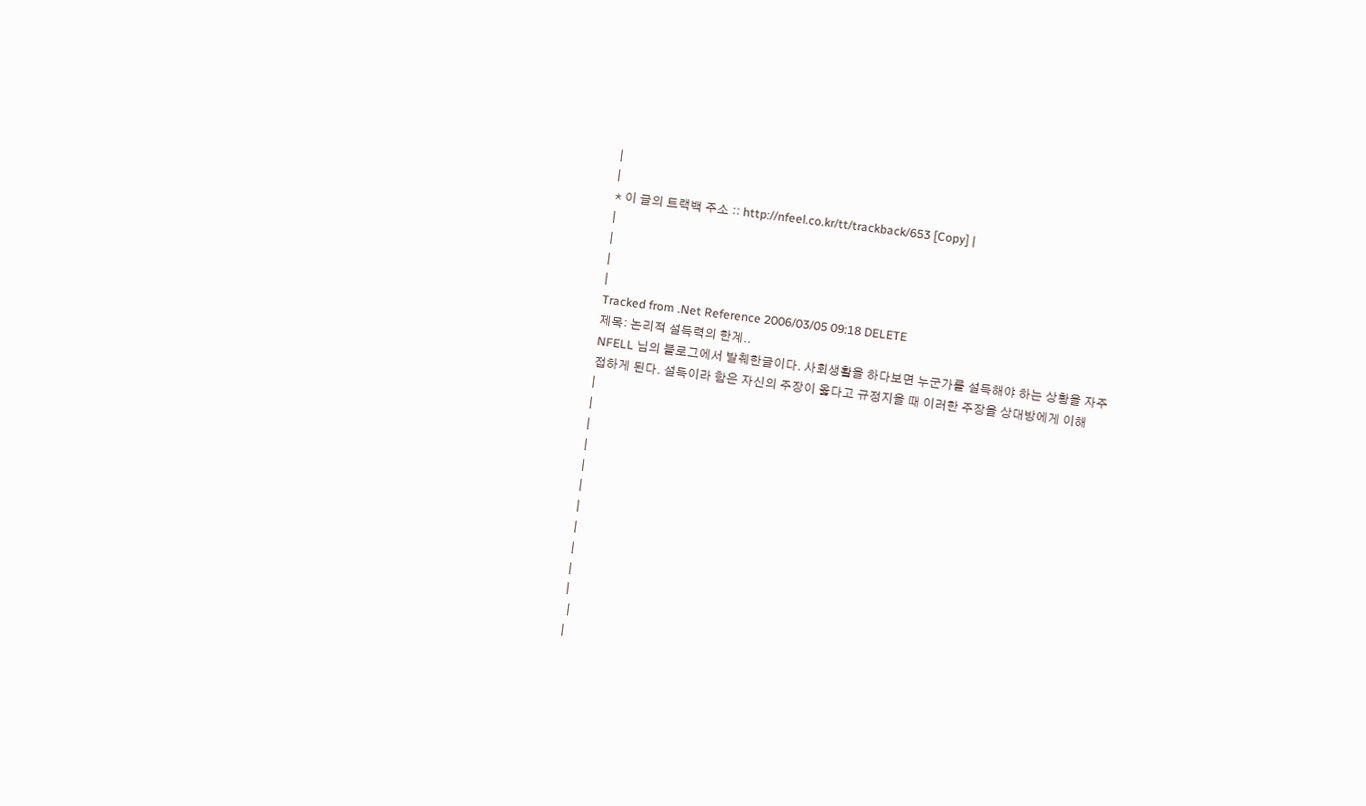|
|
* 이 글의 트랙백 주소 :: http://nfeel.co.kr/tt/trackback/653 [Copy] |
|
|
|
|
Tracked from .Net Reference 2006/03/05 09:18 DELETE
제목: 논리적 설득력의 한계..
NFELL 님의 블로그에서 발췌한글이다. 사회생활을 하다보면 누군가를 설득해야 하는 상황을 자주 접하게 된다. 설득이라 함은 자신의 주장이 옳다고 규정지을 때 이러한 주장을 상대방에게 이해
|
|
|
|
|
|
|
|
|
|
|
 |
|